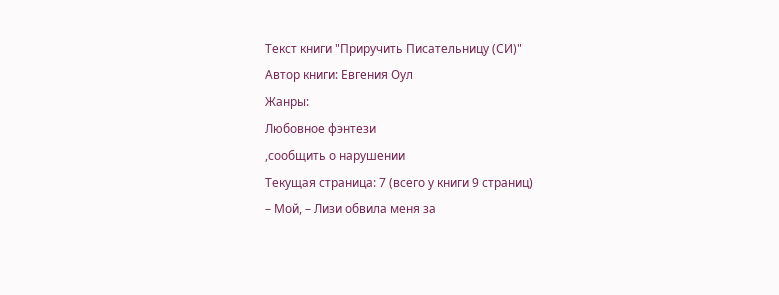Текст книги "Приручить Писательницу (СИ)"
Автор книги: Евгения Оул
Жанры:
Любовное фэнтези
,сообщить о нарушении
Текущая страница: 7 (всего у книги 9 страниц)
– Мой, – Лизи обвила меня за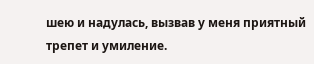шею и надулась, вызвав у меня приятный трепет и умиление.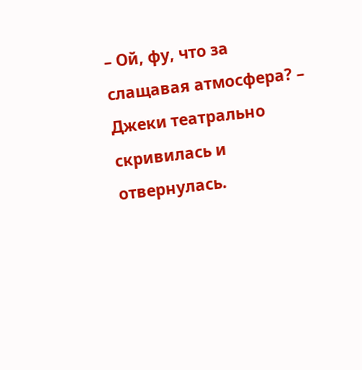– Ой, фу, что за слащавая атмосфера? – Джеки театрально скривилась и отвернулась.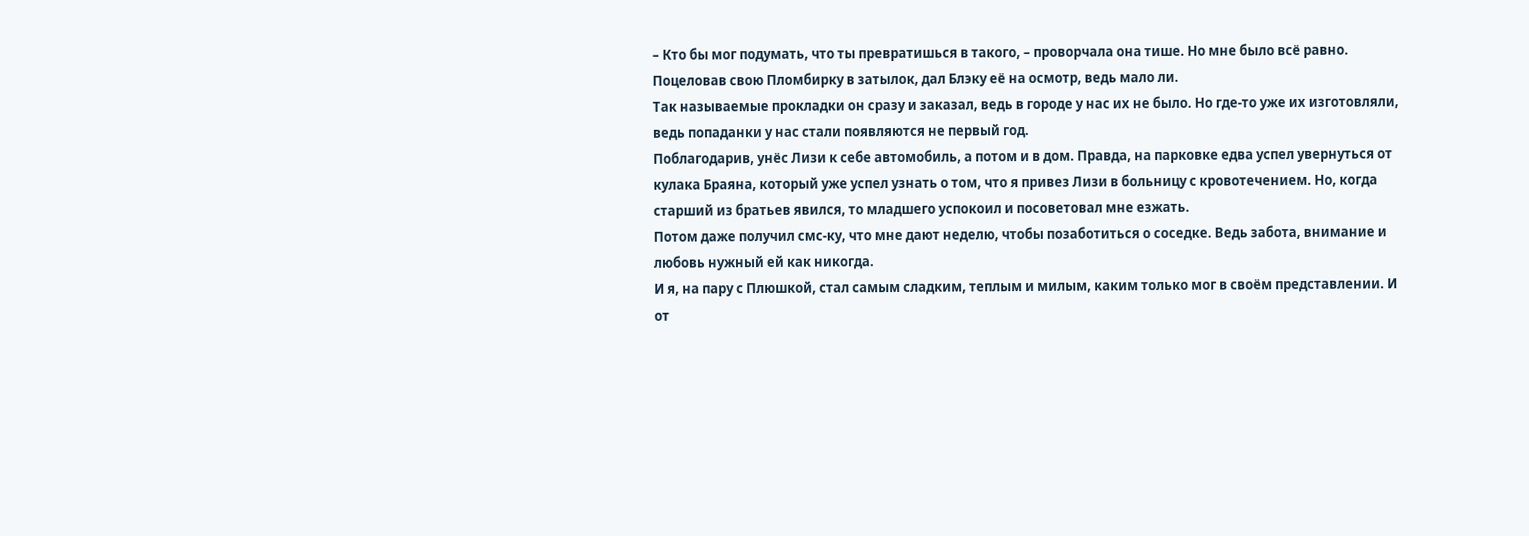– Кто бы мог подумать, что ты превратишься в такого, – проворчала она тише. Но мне было всё равно. Поцеловав свою Пломбирку в затылок, дал Блэку её на осмотр, ведь мало ли.
Так называемые прокладки он сразу и заказал, ведь в городе у нас их не было. Но где-то уже их изготовляли, ведь попаданки у нас стали появляются не первый год.
Поблагодарив, унёс Лизи к себе автомобиль, а потом и в дом. Правда, на парковке едва успел увернуться от кулака Браяна, который уже успел узнать о том, что я привез Лизи в больницу с кровотечением. Но, когда старший из братьев явился, то младшего успокоил и посоветовал мне езжать.
Потом даже получил смс-ку, что мне дают неделю, чтобы позаботиться о соседке. Ведь забота, внимание и любовь нужный ей как никогда.
И я, на пару с Плюшкой, стал самым сладким, теплым и милым, каким только мог в своём представлении. И от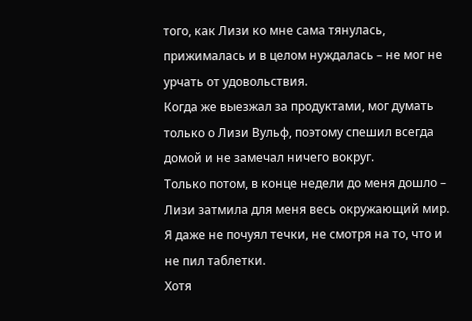того, как Лизи ко мне сама тянулась, прижималась и в целом нуждалась – не мог не урчать от удовольствия.
Когда же выезжал за продуктами, мог думать только о Лизи Вульф, поэтому спешил всегда домой и не замечал ничего вокруг.
Только потом, в конце недели до меня дошло – Лизи затмила для меня весь окружающий мир. Я даже не почуял течки, не смотря на то, что и не пил таблетки.
Хотя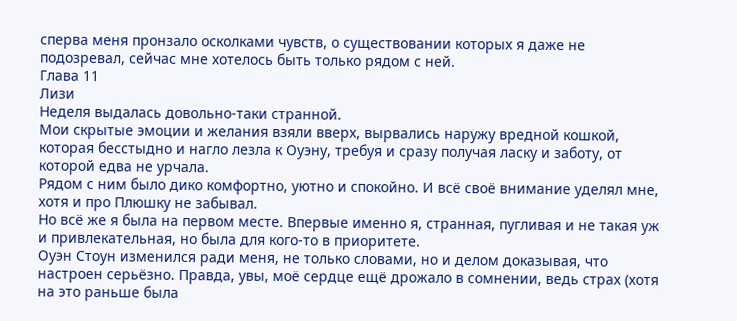сперва меня пронзало осколками чувств, о существовании которых я даже не подозревал, сейчас мне хотелось быть только рядом с ней.
Глава 11
Лизи
Неделя выдалась довольно-таки странной.
Мои скрытые эмоции и желания взяли вверх, вырвались наружу вредной кошкой, которая бесстыдно и нагло лезла к Оуэну, требуя и сразу получая ласку и заботу, от которой едва не урчала.
Рядом с ним было дико комфортно, уютно и спокойно. И всё своё внимание уделял мне, хотя и про Плюшку не забывал.
Но всё же я была на первом месте. Впервые именно я, странная, пугливая и не такая уж и привлекательная, но была для кого-то в приоритете.
Оуэн Стоун изменился ради меня, не только словами, но и делом доказывая, что настроен серьёзно. Правда, увы, моё сердце ещё дрожало в сомнении, ведь страх (хотя на это раньше была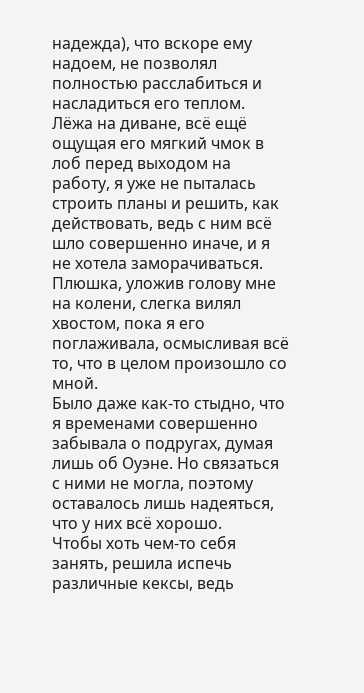надежда), что вскоре ему надоем, не позволял полностью расслабиться и насладиться его теплом.
Лёжа на диване, всё ещё ощущая его мягкий чмок в лоб перед выходом на работу, я уже не пыталась строить планы и решить, как действовать, ведь с ним всё шло совершенно иначе, и я не хотела заморачиваться. Плюшка, уложив голову мне на колени, слегка вилял хвостом, пока я его поглаживала, осмысливая всё то, что в целом произошло со мной.
Было даже как-то стыдно, что я временами совершенно забывала о подругах, думая лишь об Оуэне. Но связаться с ними не могла, поэтому оставалось лишь надеяться, что у них всё хорошо.
Чтобы хоть чем-то себя занять, решила испечь различные кексы, ведь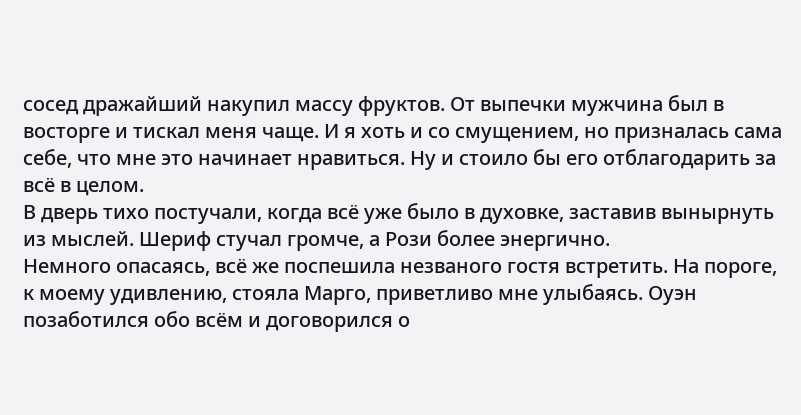сосед дражайший накупил массу фруктов. От выпечки мужчина был в восторге и тискал меня чаще. И я хоть и со смущением, но призналась сама себе, что мне это начинает нравиться. Ну и стоило бы его отблагодарить за всё в целом.
В дверь тихо постучали, когда всё уже было в духовке, заставив вынырнуть из мыслей. Шериф стучал громче, а Рози более энергично.
Немного опасаясь, всё же поспешила незваного гостя встретить. На пороге, к моему удивлению, стояла Марго, приветливо мне улыбаясь. Оуэн позаботился обо всём и договорился о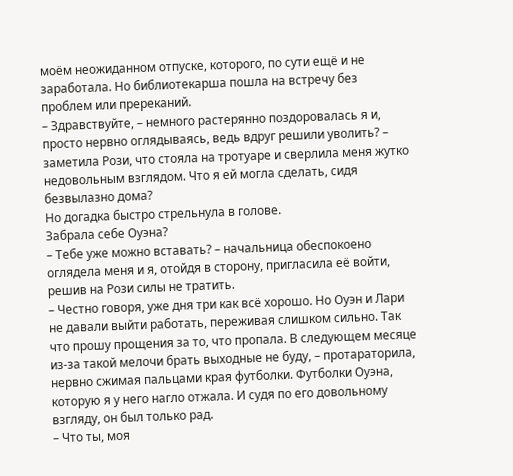моём неожиданном отпуске, которого, по сути ещё и не заработала. Но библиотекарша пошла на встречу без проблем или пререканий.
– Здравствуйте, – немного растерянно поздоровалась я и, просто нервно оглядываясь, ведь вдруг решили уволить? – заметила Рози, что стояла на тротуаре и сверлила меня жутко недовольным взглядом. Что я ей могла сделать, сидя безвылазно дома?
Но догадка быстро стрельнула в голове.
Забрала себе Оуэна?
– Тебе уже можно вставать? – начальница обеспокоено оглядела меня и я, отойдя в сторону, пригласила её войти, решив на Рози силы не тратить.
– Честно говоря, уже дня три как всё хорошо. Но Оуэн и Лари не давали выйти работать, переживая слишком сильно. Так что прошу прощения за то, что пропала. В следующем месяце из-за такой мелочи брать выходные не буду, – протараторила, нервно сжимая пальцами края футболки. Футболки Оуэна, которую я у него нагло отжала. И судя по его довольному взгляду, он был только рад.
– Что ты, моя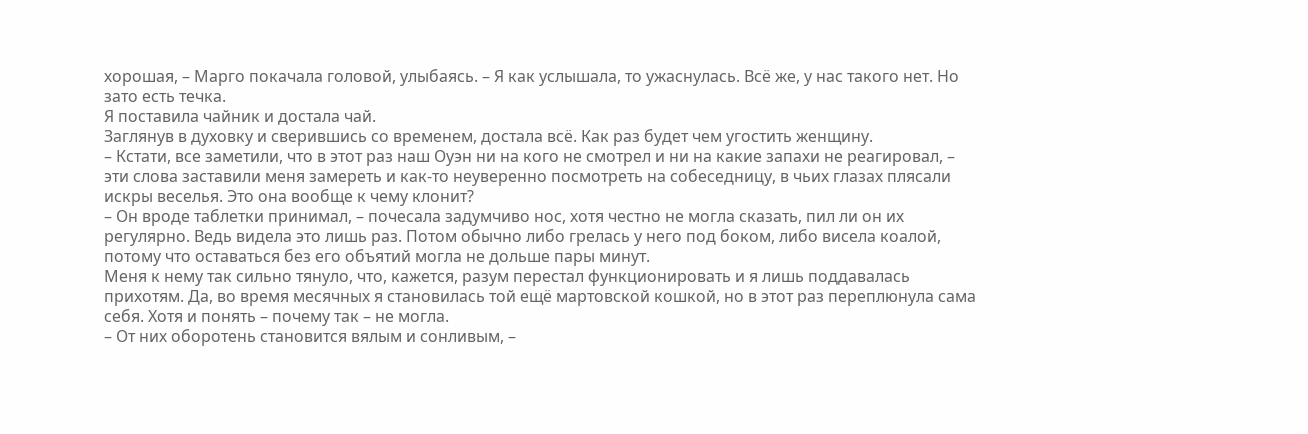хорошая, – Марго покачала головой, улыбаясь. – Я как услышала, то ужаснулась. Всё же, у нас такого нет. Но зато есть течка.
Я поставила чайник и достала чай.
Заглянув в духовку и сверившись со временем, достала всё. Как раз будет чем угостить женщину.
– Кстати, все заметили, что в этот раз наш Оуэн ни на кого не смотрел и ни на какие запахи не реагировал, – эти слова заставили меня замереть и как-то неуверенно посмотреть на собеседницу, в чьих глазах плясали искры веселья. Это она вообще к чему клонит?
– Он вроде таблетки принимал, – почесала задумчиво нос, хотя честно не могла сказать, пил ли он их регулярно. Ведь видела это лишь раз. Потом обычно либо грелась у него под боком, либо висела коалой, потому что оставаться без его объятий могла не дольше пары минут.
Меня к нему так сильно тянуло, что, кажется, разум перестал функционировать и я лишь поддавалась прихотям. Да, во время месячных я становилась той ещё мартовской кошкой, но в этот раз переплюнула сама себя. Хотя и понять – почему так – не могла.
– От них оборотень становится вялым и сонливым, –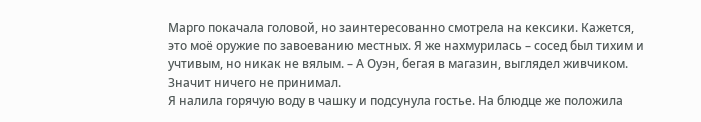Марго покачала головой, но заинтересованно смотрела на кексики. Кажется, это моё оружие по завоеванию местных. Я же нахмурилась – сосед был тихим и учтивым, но никак не вялым. – А Оуэн, бегая в магазин, выглядел живчиком. Значит ничего не принимал.
Я налила горячую воду в чашку и подсунула гостье. На блюдце же положила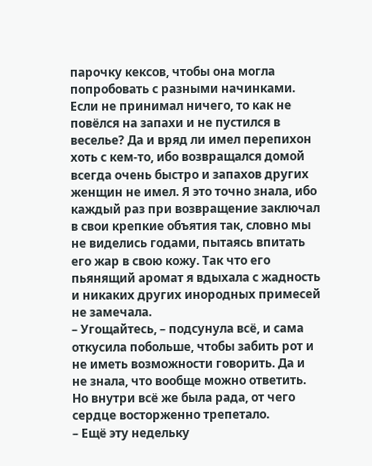парочку кексов, чтобы она могла попробовать с разными начинками.
Если не принимал ничего, то как не повёлся на запахи и не пустился в веселье? Да и вряд ли имел перепихон хоть с кем-то, ибо возвращался домой всегда очень быстро и запахов других женщин не имел. Я это точно знала, ибо каждый раз при возвращение заключал в свои крепкие объятия так, словно мы не виделись годами, пытаясь впитать его жар в свою кожу. Так что его пьянящий аромат я вдыхала с жадность и никаких других инородных примесей не замечала.
– Угощайтесь, – подсунула всё, и сама откусила побольше, чтобы забить рот и не иметь возможности говорить. Да и не знала, что вообще можно ответить. Но внутри всё же была рада, от чего сердце восторженно трепетало.
– Ещё эту недельку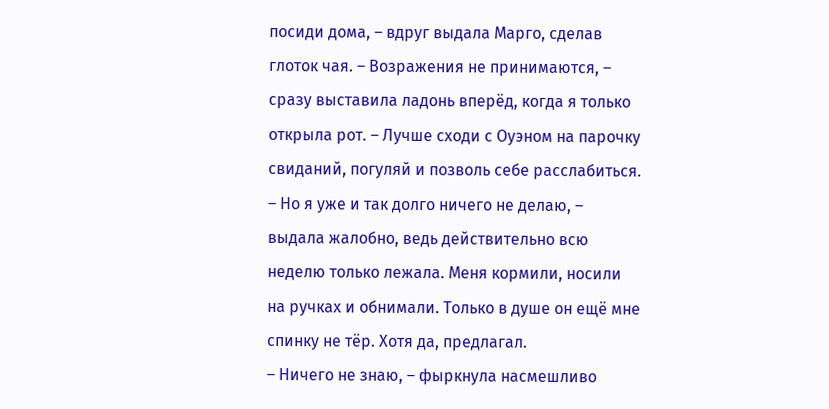посиди дома, – вдруг выдала Марго, сделав глоток чая. – Возражения не принимаются, – сразу выставила ладонь вперёд, когда я только открыла рот. – Лучше сходи с Оуэном на парочку свиданий, погуляй и позволь себе расслабиться.
– Но я уже и так долго ничего не делаю, – выдала жалобно, ведь действительно всю неделю только лежала. Меня кормили, носили на ручках и обнимали. Только в душе он ещё мне спинку не тёр. Хотя да, предлагал.
– Ничего не знаю, – фыркнула насмешливо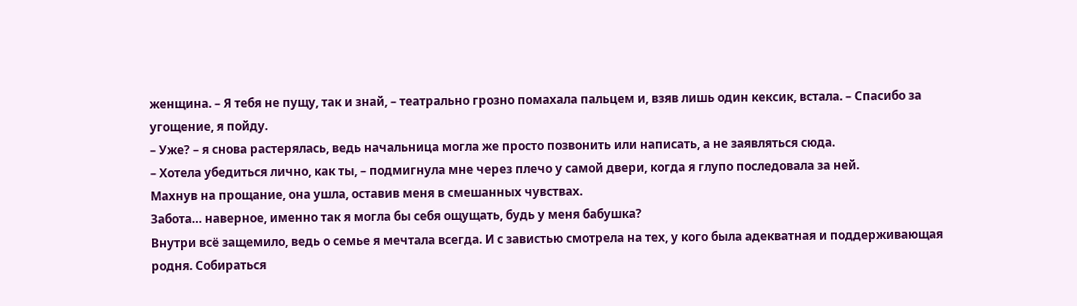женщина. – Я тебя не пущу, так и знай, – театрально грозно помахала пальцем и, взяв лишь один кексик, встала. – Спасибо за угощение, я пойду.
– Уже? – я снова растерялась, ведь начальница могла же просто позвонить или написать, а не заявляться сюда.
– Хотела убедиться лично, как ты, – подмигнула мне через плечо у самой двери, когда я глупо последовала за ней.
Махнув на прощание, она ушла, оставив меня в смешанных чувствах.
Забота… наверное, именно так я могла бы себя ощущать, будь у меня бабушка?
Внутри всё защемило, ведь о семье я мечтала всегда. И с завистью смотрела на тех, у кого была адекватная и поддерживающая родня. Собираться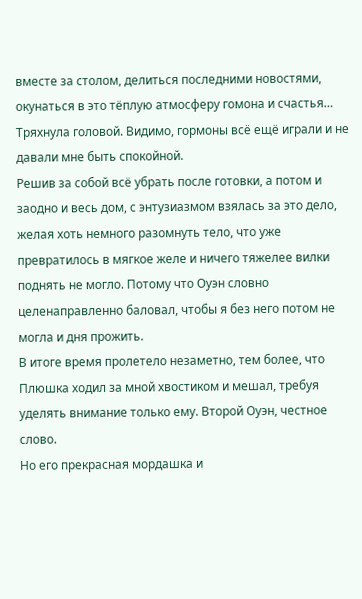вместе за столом, делиться последними новостями, окунаться в это тёплую атмосферу гомона и счастья…
Тряхнула головой. Видимо, гормоны всё ещё играли и не давали мне быть спокойной.
Решив за собой всё убрать после готовки, а потом и заодно и весь дом, с энтузиазмом взялась за это дело, желая хоть немного разомнуть тело, что уже превратилось в мягкое желе и ничего тяжелее вилки поднять не могло. Потому что Оуэн словно целенаправленно баловал, чтобы я без него потом не могла и дня прожить.
В итоге время пролетело незаметно, тем более, что Плюшка ходил за мной хвостиком и мешал, требуя уделять внимание только ему. Второй Оуэн, честное слово.
Но его прекрасная мордашка и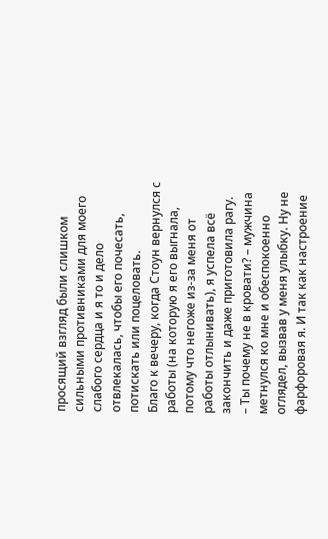просящий взгляд были слишком сильными противниками для моего слабого сердца и я то и дело отвлекалась, чтобы его почесать, потискать или поцеловать.
Благо к вечеру, когда Стоун вернулся с работы (на которую я его выгнала, потому что негоже из-за меня от работы отлынивать), я успела всё закончить и даже приготовила рагу.
– Ты почему не в кровати? – мужчина метнулся ко мне и обеспокоенно оглядел, вызвав у меня улыбку. Ну не фарфоровая я. И так как настроение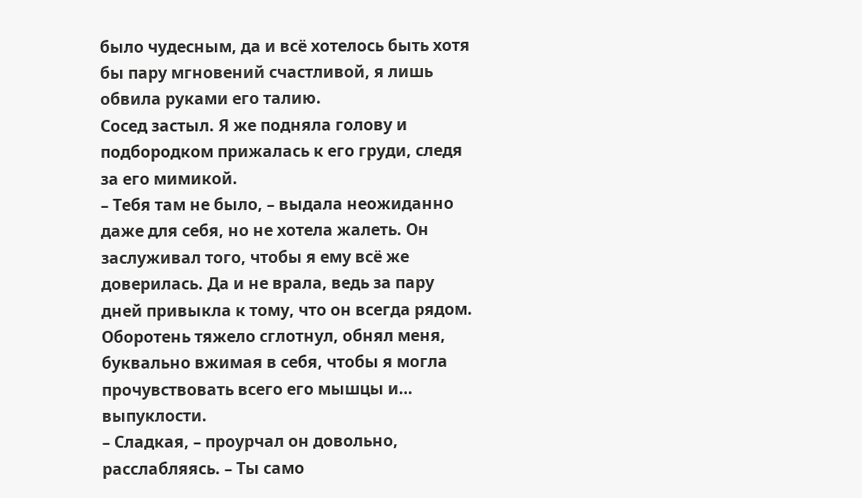было чудесным, да и всё хотелось быть хотя бы пару мгновений счастливой, я лишь обвила руками его талию.
Сосед застыл. Я же подняла голову и подбородком прижалась к его груди, следя за его мимикой.
– Тебя там не было, – выдала неожиданно даже для себя, но не хотела жалеть. Он заслуживал того, чтобы я ему всё же доверилась. Да и не врала, ведь за пару дней привыкла к тому, что он всегда рядом.
Оборотень тяжело сглотнул, обнял меня, буквально вжимая в себя, чтобы я могла прочувствовать всего его мышцы и… выпуклости.
– Сладкая, – проурчал он довольно, расслабляясь. – Ты само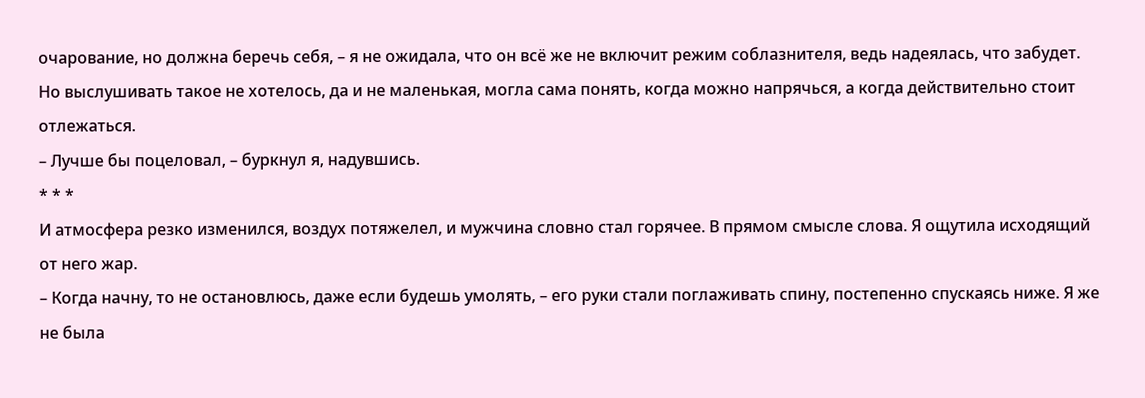очарование, но должна беречь себя, – я не ожидала, что он всё же не включит режим соблазнителя, ведь надеялась, что забудет. Но выслушивать такое не хотелось, да и не маленькая, могла сама понять, когда можно напрячься, а когда действительно стоит отлежаться.
– Лучше бы поцеловал, – буркнул я, надувшись.
* * *
И атмосфера резко изменился, воздух потяжелел, и мужчина словно стал горячее. В прямом смысле слова. Я ощутила исходящий от него жар.
– Когда начну, то не остановлюсь, даже если будешь умолять, – его руки стали поглаживать спину, постепенно спускаясь ниже. Я же не была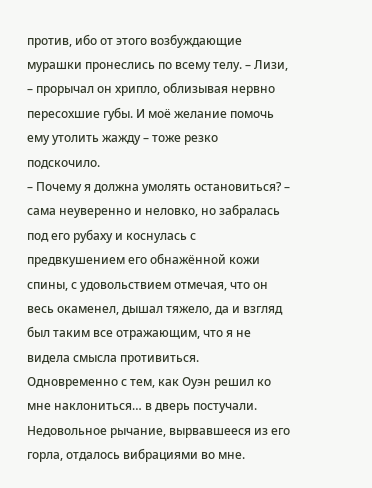против, ибо от этого возбуждающие мурашки пронеслись по всему телу. – Лизи, – прорычал он хрипло, облизывая нервно пересохшие губы. И моё желание помочь ему утолить жажду – тоже резко подскочило.
– Почему я должна умолять остановиться? – сама неуверенно и неловко, но забралась под его рубаху и коснулась с предвкушением его обнажённой кожи спины, с удовольствием отмечая, что он весь окаменел, дышал тяжело, да и взгляд был таким все отражающим, что я не видела смысла противиться.
Одновременно с тем, как Оуэн решил ко мне наклониться… в дверь постучали.
Недовольное рычание, вырвавшееся из его горла, отдалось вибрациями во мне.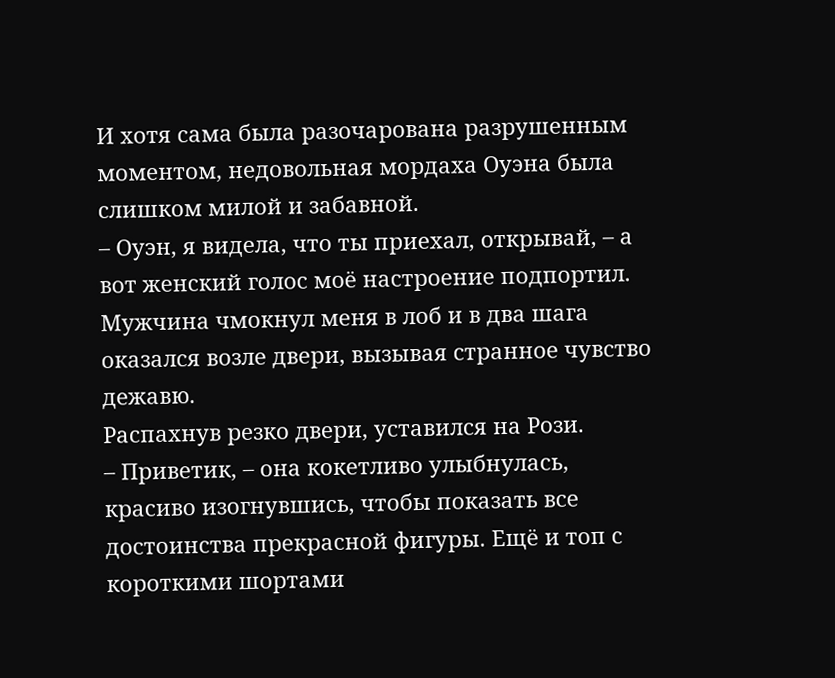И хотя сама была разочарована разрушенным моментом, недовольная мордаха Оуэна была слишком милой и забавной.
– Оуэн, я видела, что ты приехал, открывай, – а вот женский голос моё настроение подпортил.
Мужчина чмокнул меня в лоб и в два шага оказался возле двери, вызывая странное чувство дежавю.
Распахнув резко двери, уставился на Рози.
– Приветик, – она кокетливо улыбнулась, красиво изогнувшись, чтобы показать все достоинства прекрасной фигуры. Ещё и топ с короткими шортами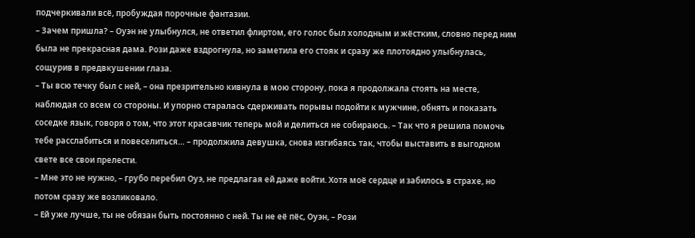подчеркивали всё, пробуждая порочные фантазии.
– Зачем пришла? – Оуэн не улыбнулся, не ответил флиртом, его голос был холодным и жёстким, словно перед ним была не прекрасная дама. Рози даже вздрогнула, но заметила его стояк и сразу же плотоядно улыбнулась, сощурив в предвкушении глаза.
– Ты всю течку был с ней, – она презрительно кивнула в мою сторону, пока я продолжала стоять на месте, наблюдая со всем со стороны. И упорно старалась сдерживать порывы подойти к мужчине, обнять и показать соседке язык, говоря о том, что этот красавчик теперь мой и делиться не собираюсь. – Так что я решила помочь тебе расслабиться и повеселиться… – продолжила девушка, снова изгибаясь так, чтобы выставить в выгодном свете все свои прелести.
– Мне это не нужно, – грубо перебил Оуэ, не предлагая ей даже войти. Хотя моё сердце и забилось в страхе, но потом сразу же возликовало.
– Ей уже лучше, ты не обязан быть постоянно с ней. Ты не её пёс, Оуэн, – Рози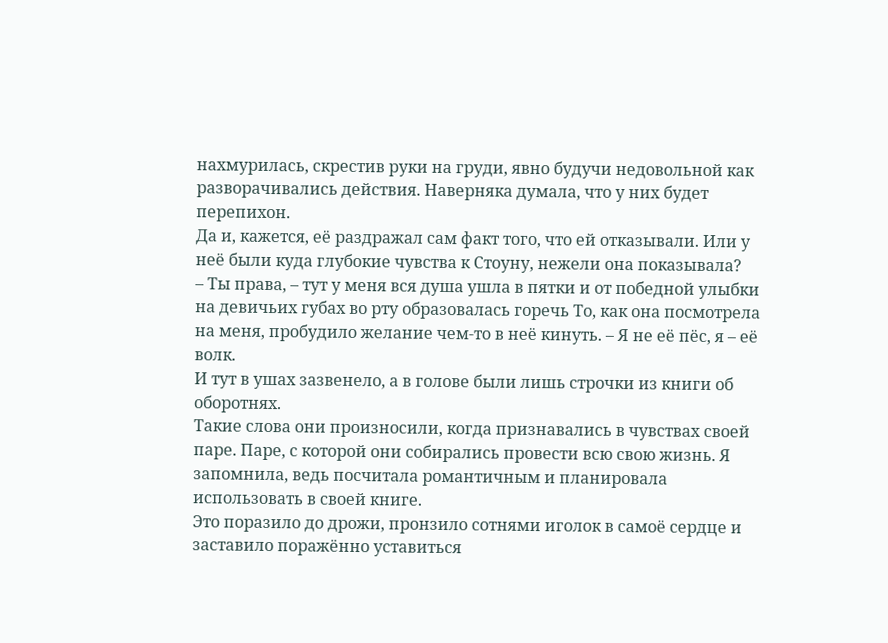нахмурилась, скрестив руки на груди, явно будучи недовольной как разворачивались действия. Наверняка думала, что у них будет перепихон.
Да и, кажется, её раздражал сам факт того, что ей отказывали. Или у неё были куда глубокие чувства к Стоуну, нежели она показывала?
– Ты права, – тут у меня вся душа ушла в пятки и от победной улыбки на девичьих губах во рту образовалась горечь То, как она посмотрела на меня, пробудило желание чем-то в неё кинуть. – Я не её пёс, я – её волк.
И тут в ушах зазвенело, а в голове были лишь строчки из книги об оборотнях.
Такие слова они произносили, когда признавались в чувствах своей паре. Паре, с которой они собирались провести всю свою жизнь. Я запомнила, ведь посчитала романтичным и планировала использовать в своей книге.
Это поразило до дрожи, пронзило сотнями иголок в самоё сердце и заставило поражённо уставиться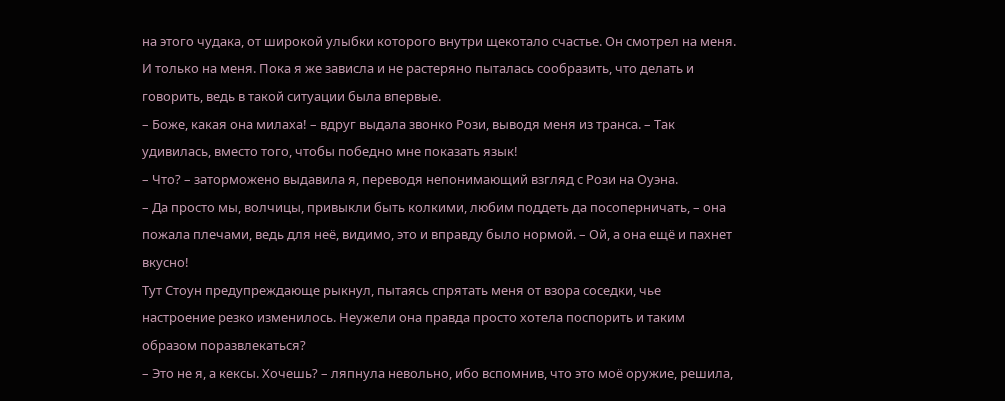на этого чудака, от широкой улыбки которого внутри щекотало счастье. Он смотрел на меня. И только на меня. Пока я же зависла и не растеряно пыталась сообразить, что делать и говорить, ведь в такой ситуации была впервые.
– Боже, какая она милаха! – вдруг выдала звонко Рози, выводя меня из транса. – Так удивилась, вместо того, чтобы победно мне показать язык!
– Что? – заторможено выдавила я, переводя непонимающий взгляд с Рози на Оуэна.
– Да просто мы, волчицы, привыкли быть колкими, любим поддеть да посоперничать, – она пожала плечами, ведь для неё, видимо, это и вправду было нормой. – Ой, а она ещё и пахнет вкусно!
Тут Стоун предупреждающе рыкнул, пытаясь спрятать меня от взора соседки, чье настроение резко изменилось. Неужели она правда просто хотела поспорить и таким образом поразвлекаться?
– Это не я, а кексы. Хочешь? – ляпнула невольно, ибо вспомнив, что это моё оружие, решила,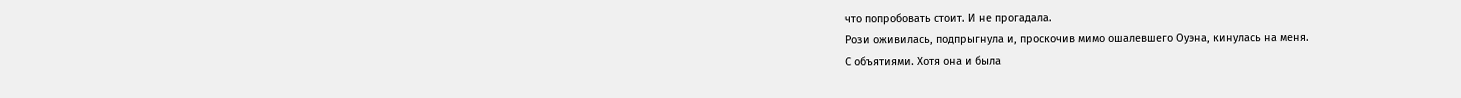что попробовать стоит. И не прогадала.
Рози оживилась, подпрыгнула и, проскочив мимо ошалевшего Оуэна, кинулась на меня.
С объятиями. Хотя она и была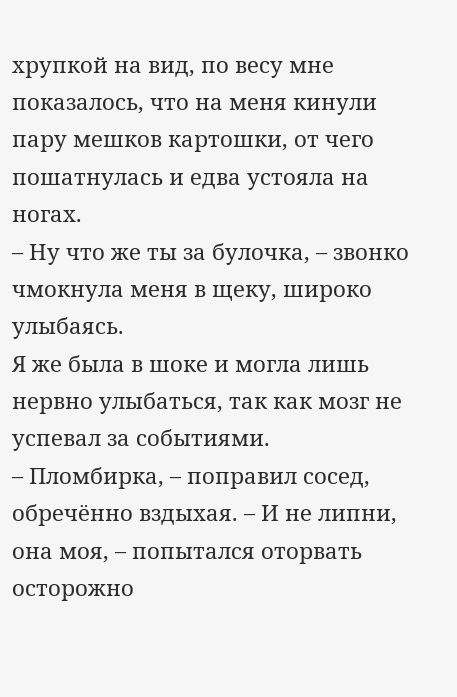хрупкой на вид, по весу мне показалось, что на меня кинули пару мешков картошки, от чего пошатнулась и едва устояла на ногах.
– Ну что же ты за булочка, – звонко чмокнула меня в щеку, широко улыбаясь.
Я же была в шоке и могла лишь нервно улыбаться, так как мозг не успевал за событиями.
– Пломбирка, – поправил сосед, обречённо вздыхая. – И не липни, она моя, – попытался оторвать осторожно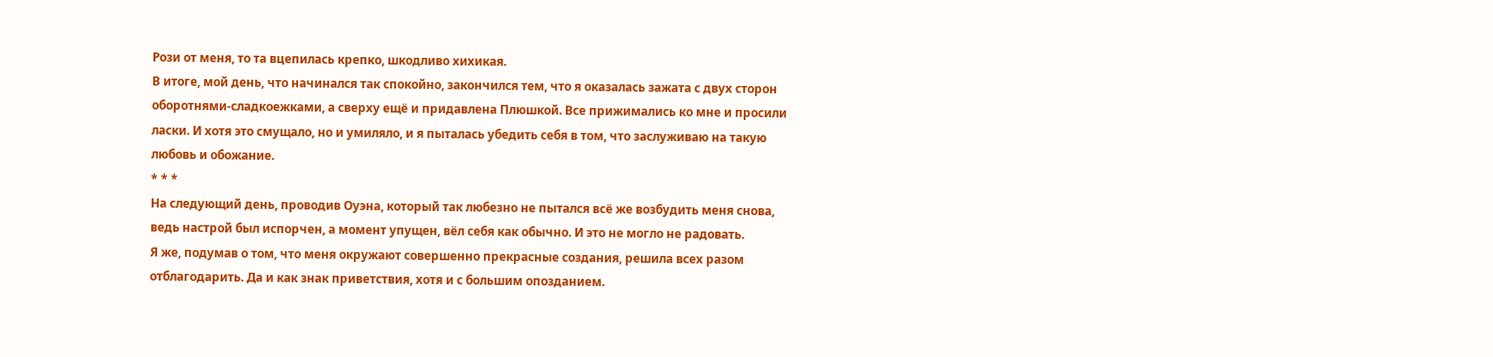Рози от меня, то та вцепилась крепко, шкодливо хихикая.
В итоге, мой день, что начинался так спокойно, закончился тем, что я оказалась зажата с двух сторон оборотнями-сладкоежками, а сверху ещё и придавлена Плюшкой. Все прижимались ко мне и просили ласки. И хотя это смущало, но и умиляло, и я пыталась убедить себя в том, что заслуживаю на такую любовь и обожание.
* * *
На следующий день, проводив Оуэна, который так любезно не пытался всё же возбудить меня снова, ведь настрой был испорчен, а момент упущен, вёл себя как обычно. И это не могло не радовать.
Я же, подумав о том, что меня окружают совершенно прекрасные создания, решила всех разом отблагодарить. Да и как знак приветствия, хотя и с большим опозданием.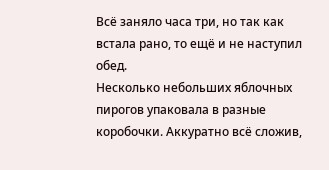Всё заняло часа три, но так как встала рано, то ещё и не наступил обед.
Несколько небольших яблочных пирогов упаковала в разные коробочки. Аккуратно всё сложив,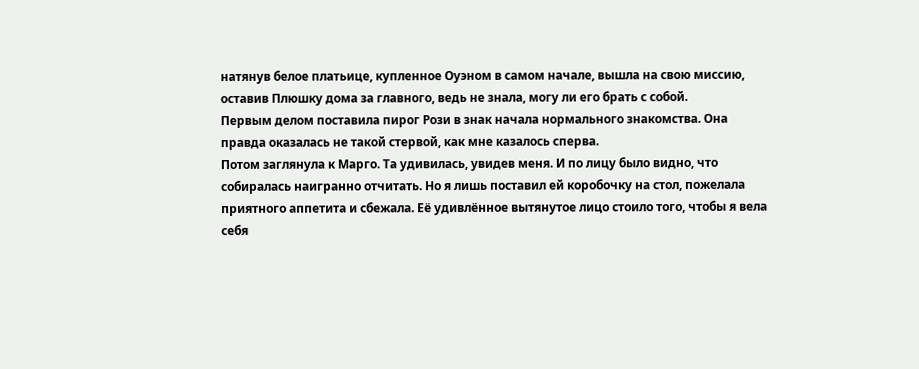натянув белое платьице, купленное Оуэном в самом начале, вышла на свою миссию, оставив Плюшку дома за главного, ведь не знала, могу ли его брать с собой.
Первым делом поставила пирог Рози в знак начала нормального знакомства. Она правда оказалась не такой стервой, как мне казалось сперва.
Потом заглянула к Марго. Та удивилась, увидев меня. И по лицу было видно, что собиралась наигранно отчитать. Но я лишь поставил ей коробочку на стол, пожелала приятного аппетита и сбежала. Её удивлённое вытянутое лицо стоило того, чтобы я вела себя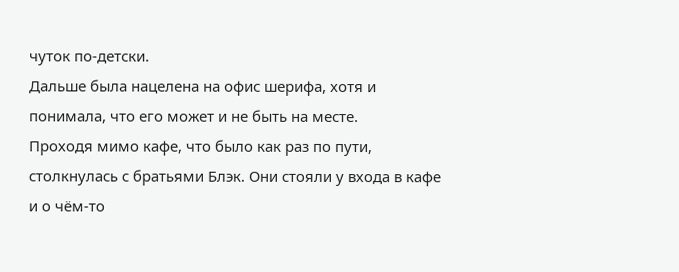чуток по-детски.
Дальше была нацелена на офис шерифа, хотя и понимала, что его может и не быть на месте.
Проходя мимо кафе, что было как раз по пути, столкнулась с братьями Блэк. Они стояли у входа в кафе и о чём-то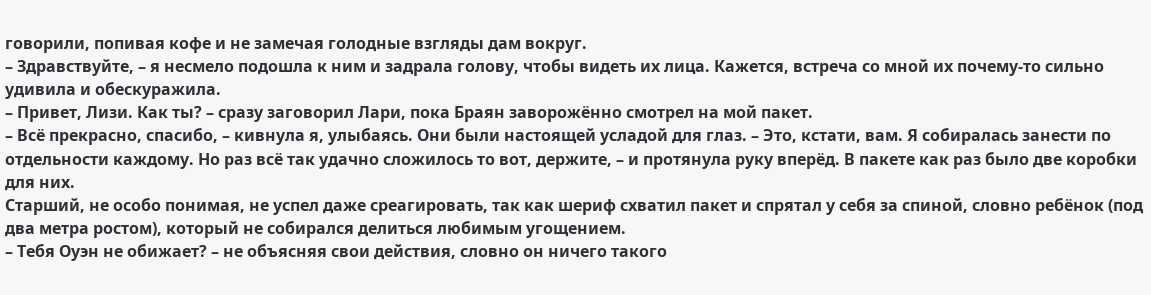говорили, попивая кофе и не замечая голодные взгляды дам вокруг.
– Здравствуйте, – я несмело подошла к ним и задрала голову, чтобы видеть их лица. Кажется, встреча со мной их почему-то сильно удивила и обескуражила.
– Привет, Лизи. Как ты? – сразу заговорил Лари, пока Браян заворожённо смотрел на мой пакет.
– Всё прекрасно, спасибо, – кивнула я, улыбаясь. Они были настоящей усладой для глаз. – Это, кстати, вам. Я собиралась занести по отдельности каждому. Но раз всё так удачно сложилось то вот, держите, – и протянула руку вперёд. В пакете как раз было две коробки для них.
Старший, не особо понимая, не успел даже среагировать, так как шериф схватил пакет и спрятал у себя за спиной, словно ребёнок (под два метра ростом), который не собирался делиться любимым угощением.
– Тебя Оуэн не обижает? – не объясняя свои действия, словно он ничего такого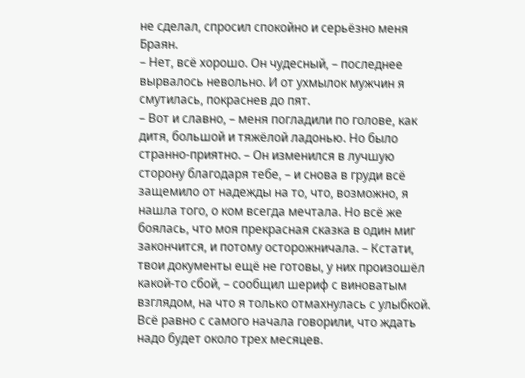не сделал, спросил спокойно и серьёзно меня Браян.
– Нет, всё хорошо. Он чудесный, – последнее вырвалось невольно. И от ухмылок мужчин я смутилась, покраснев до пят.
– Вот и славно, – меня погладили по голове, как дитя, большой и тяжёлой ладонью. Но было странно-приятно. – Он изменился в лучшую сторону благодаря тебе, – и снова в груди всё защемило от надежды на то, что, возможно, я нашла того, о ком всегда мечтала. Но всё же боялась, что моя прекрасная сказка в один миг закончится, и потому осторожничала. – Кстати, твои документы ещё не готовы, у них произошёл какой-то сбой, – сообщил шериф с виноватым взглядом, на что я только отмахнулась с улыбкой. Всё равно с самого начала говорили, что ждать надо будет около трех месяцев.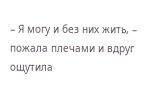– Я могу и без них жить, – пожала плечами и вдруг ощутила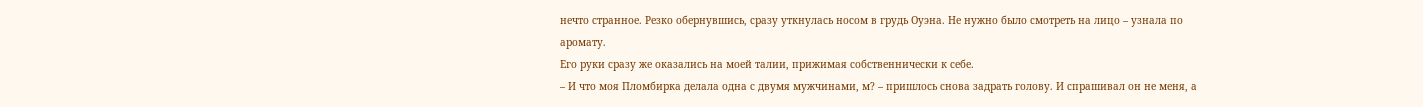нечто странное. Резко обернувшись, сразу уткнулась носом в грудь Оуэна. Не нужно было смотреть на лицо – узнала по аромату.
Его руки сразу же оказались на моей талии, прижимая собственнически к себе.
– И что моя Пломбирка делала одна с двумя мужчинами, м? – пришлось снова задрать голову. И спрашивал он не меня, а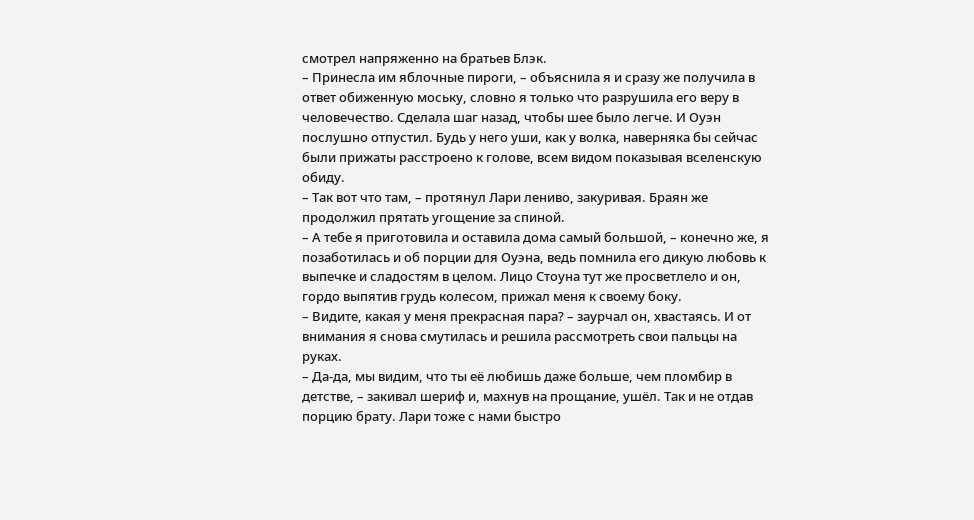смотрел напряженно на братьев Блэк.
– Принесла им яблочные пироги, – объяснила я и сразу же получила в ответ обиженную моську, словно я только что разрушила его веру в человечество. Сделала шаг назад, чтобы шее было легче. И Оуэн послушно отпустил. Будь у него уши, как у волка, наверняка бы сейчас были прижаты расстроено к голове, всем видом показывая вселенскую обиду.
– Так вот что там, – протянул Лари лениво, закуривая. Браян же продолжил прятать угощение за спиной.
– А тебе я приготовила и оставила дома самый большой, – конечно же, я позаботилась и об порции для Оуэна, ведь помнила его дикую любовь к выпечке и сладостям в целом. Лицо Стоуна тут же просветлело и он, гордо выпятив грудь колесом, прижал меня к своему боку.
– Видите, какая у меня прекрасная пара? – заурчал он, хвастаясь. И от внимания я снова смутилась и решила рассмотреть свои пальцы на руках.
– Да-да, мы видим, что ты её любишь даже больше, чем пломбир в детстве, – закивал шериф и, махнув на прощание, ушёл. Так и не отдав порцию брату. Лари тоже с нами быстро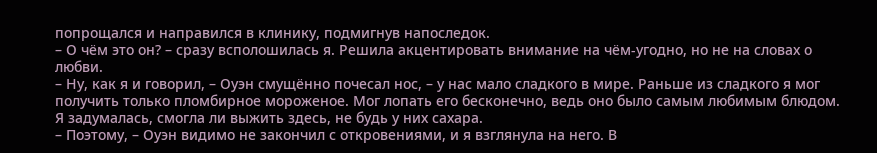попрощался и направился в клинику, подмигнув напоследок.
– О чём это он? – сразу всполошилась я. Решила акцентировать внимание на чём-угодно, но не на словах о любви.
– Ну, как я и говорил, – Оуэн смущённо почесал нос, – у нас мало сладкого в мире. Раньше из сладкого я мог получить только пломбирное мороженое. Мог лопать его бесконечно, ведь оно было самым любимым блюдом.
Я задумалась, смогла ли выжить здесь, не будь у них сахара.
– Поэтому, – Оуэн видимо не закончил с откровениями, и я взглянула на него. В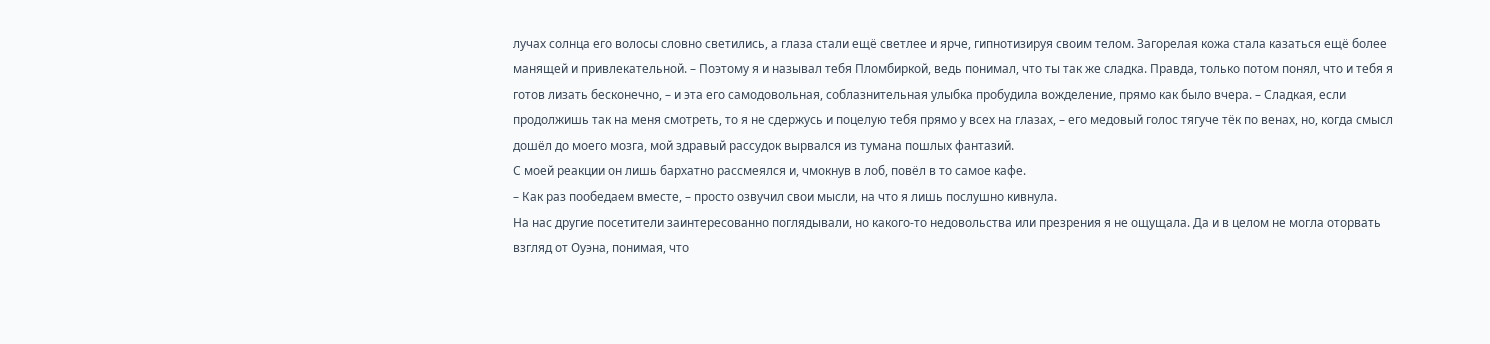лучах солнца его волосы словно светились, а глаза стали ещё светлее и ярче, гипнотизируя своим телом. Загорелая кожа стала казаться ещё более манящей и привлекательной. – Поэтому я и называл тебя Пломбиркой, ведь понимал, что ты так же сладка. Правда, только потом понял, что и тебя я готов лизать бесконечно, – и эта его самодовольная, соблазнительная улыбка пробудила вожделение, прямо как было вчера. – Сладкая, если продолжишь так на меня смотреть, то я не сдержусь и поцелую тебя прямо у всех на глазах, – его медовый голос тягуче тёк по венах, но, когда смысл дошёл до моего мозга, мой здравый рассудок вырвался из тумана пошлых фантазий.
С моей реакции он лишь бархатно рассмеялся и, чмокнув в лоб, повёл в то самое кафе.
– Как раз пообедаем вместе, – просто озвучил свои мысли, на что я лишь послушно кивнула.
На нас другие посетители заинтересованно поглядывали, но какого-то недовольства или презрения я не ощущала. Да и в целом не могла оторвать взгляд от Оуэна, понимая, что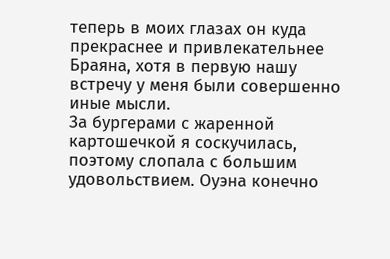теперь в моих глазах он куда прекраснее и привлекательнее Браяна, хотя в первую нашу встречу у меня были совершенно иные мысли.
За бургерами с жаренной картошечкой я соскучилась, поэтому слопала с большим удовольствием. Оуэна конечно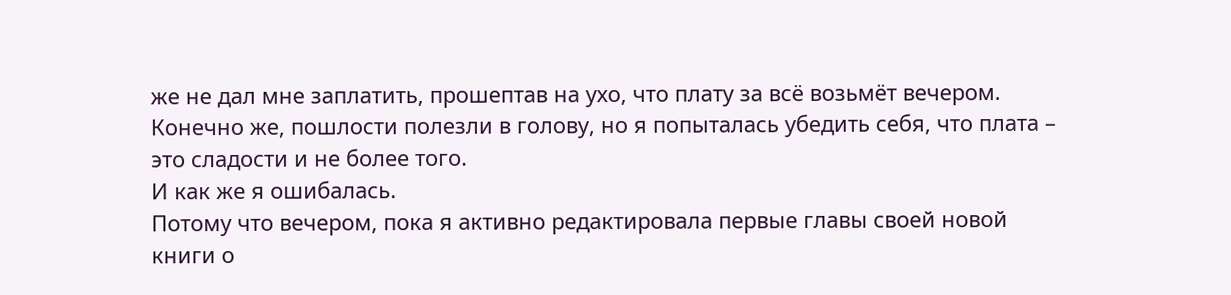же не дал мне заплатить, прошептав на ухо, что плату за всё возьмёт вечером. Конечно же, пошлости полезли в голову, но я попыталась убедить себя, что плата – это сладости и не более того.
И как же я ошибалась.
Потому что вечером, пока я активно редактировала первые главы своей новой книги о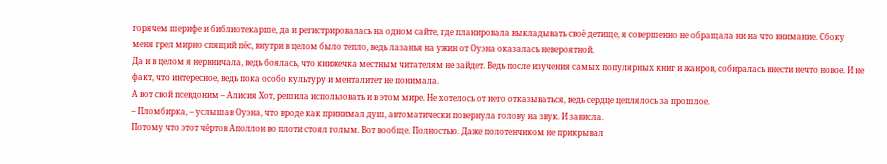горячем шерифе и библиотекарше, да и регистрировалась на одном сайте, где планировала выкладывать своё детище, я совершенно не обращала ни на что внимание. Сбоку меня грел мирно спящий пёс, внутри в целом было тепло, ведь лазанья на ужин от Оуэна оказалась невероятной.
Да и в целом я нервничала, ведь боялась, что книжечка местным читателям не зайдет. Ведь после изучения самых популярных книг и жанров, собиралась внести нечто новое. И не факт, что интересное, ведь пока особо культуру и менталитет не понимала.
А вот свой псевдоним – Алисия Хот, решила использовать и в этом мире. Не хотелось от него отказываться, ведь сердце цеплялось за прошлое.
– Пломбирка, – услышав Оуэна, что вроде как принимал душ, автоматически повернула голову на звук. И зависла.
Потому что этот чёртов Аполлон во плоти стоял голым. Вот вообще. Полностью. Даже полотенчиком не прикрывал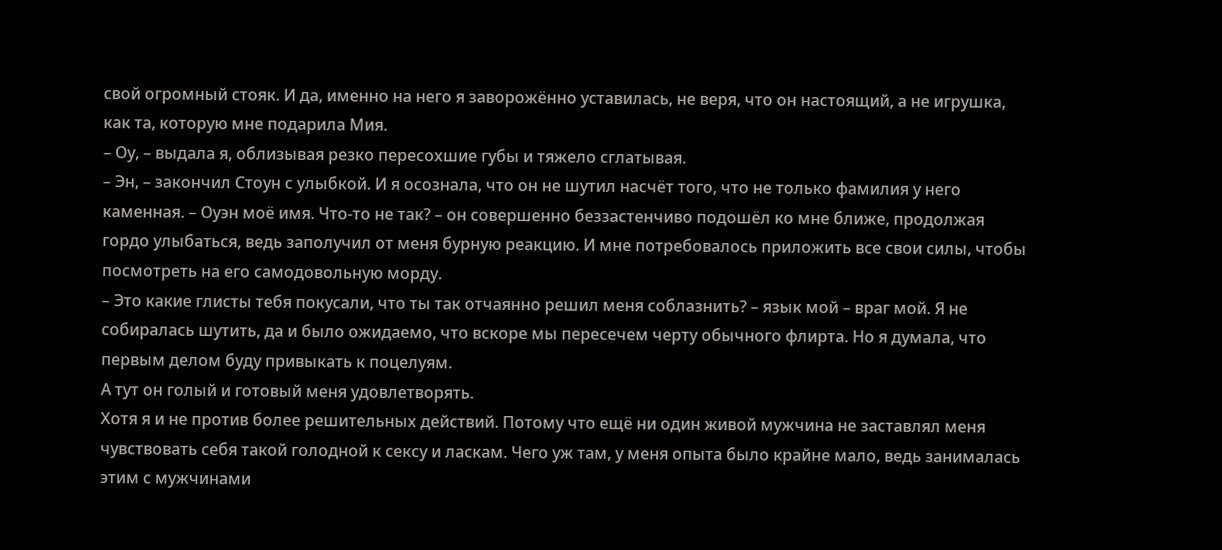свой огромный стояк. И да, именно на него я заворожённо уставилась, не веря, что он настоящий, а не игрушка, как та, которую мне подарила Мия.
– Оу, – выдала я, облизывая резко пересохшие губы и тяжело сглатывая.
– Эн, – закончил Стоун с улыбкой. И я осознала, что он не шутил насчёт того, что не только фамилия у него каменная. – Оуэн моё имя. Что-то не так? – он совершенно беззастенчиво подошёл ко мне ближе, продолжая гордо улыбаться, ведь заполучил от меня бурную реакцию. И мне потребовалось приложить все свои силы, чтобы посмотреть на его самодовольную морду.
– Это какие глисты тебя покусали, что ты так отчаянно решил меня соблазнить? – язык мой – враг мой. Я не собиралась шутить, да и было ожидаемо, что вскоре мы пересечем черту обычного флирта. Но я думала, что первым делом буду привыкать к поцелуям.
А тут он голый и готовый меня удовлетворять.
Хотя я и не против более решительных действий. Потому что ещё ни один живой мужчина не заставлял меня чувствовать себя такой голодной к сексу и ласкам. Чего уж там, у меня опыта было крайне мало, ведь занималась этим с мужчинами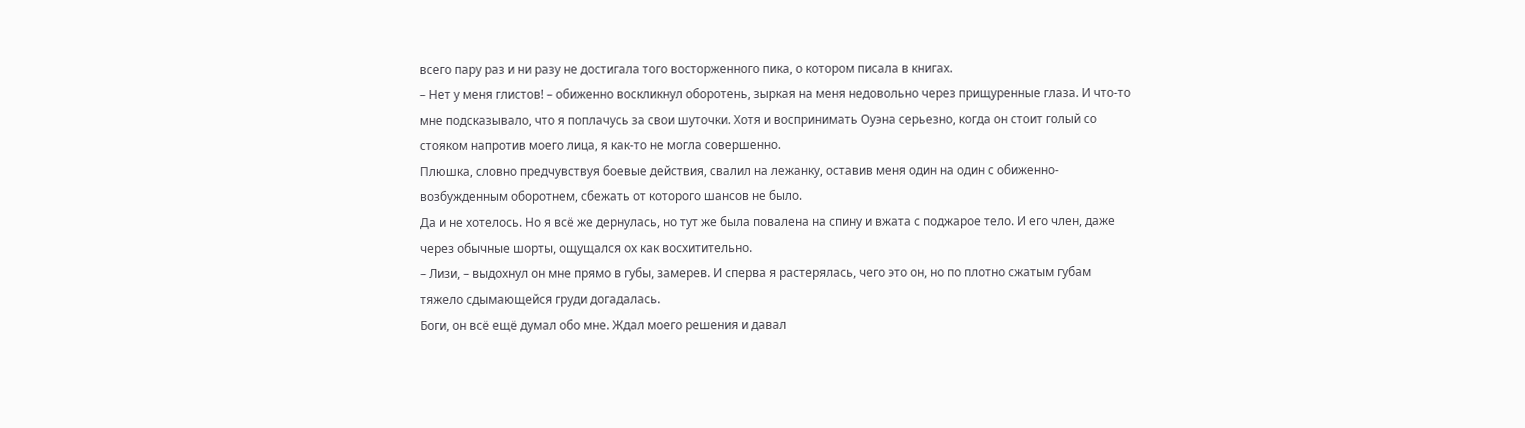всего пару раз и ни разу не достигала того восторженного пика, о котором писала в книгах.
– Нет у меня глистов! – обиженно воскликнул оборотень, зыркая на меня недовольно через прищуренные глаза. И что-то мне подсказывало, что я поплачусь за свои шуточки. Хотя и воспринимать Оуэна серьезно, когда он стоит голый со стояком напротив моего лица, я как-то не могла совершенно.
Плюшка, словно предчувствуя боевые действия, свалил на лежанку, оставив меня один на один с обиженно-возбужденным оборотнем, сбежать от которого шансов не было.
Да и не хотелось. Но я всё же дернулась, но тут же была повалена на спину и вжата с поджарое тело. И его член, даже через обычные шорты, ощущался ох как восхитительно.
– Лизи, – выдохнул он мне прямо в губы, замерев. И сперва я растерялась, чего это он, но по плотно сжатым губам тяжело сдымающейся груди догадалась.
Боги, он всё ещё думал обо мне. Ждал моего решения и давал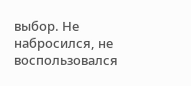выбор. Не набросился, не воспользовался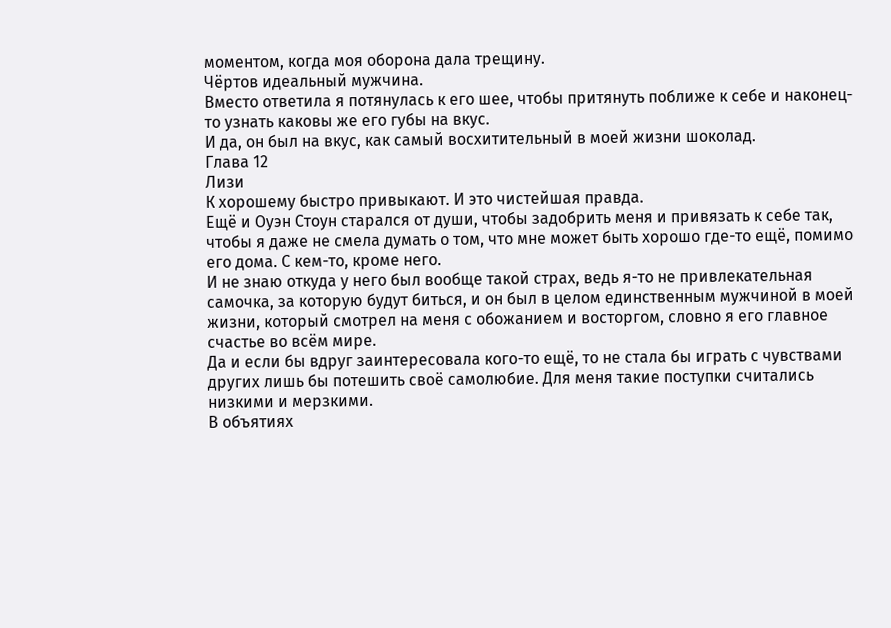моментом, когда моя оборона дала трещину.
Чёртов идеальный мужчина.
Вместо ответила я потянулась к его шее, чтобы притянуть поближе к себе и наконец-то узнать каковы же его губы на вкус.
И да, он был на вкус, как самый восхитительный в моей жизни шоколад.
Глава 12
Лизи
К хорошему быстро привыкают. И это чистейшая правда.
Ещё и Оуэн Стоун старался от души, чтобы задобрить меня и привязать к себе так, чтобы я даже не смела думать о том, что мне может быть хорошо где-то ещё, помимо его дома. С кем-то, кроме него.
И не знаю откуда у него был вообще такой страх, ведь я-то не привлекательная самочка, за которую будут биться, и он был в целом единственным мужчиной в моей жизни, который смотрел на меня с обожанием и восторгом, словно я его главное счастье во всём мире.
Да и если бы вдруг заинтересовала кого-то ещё, то не стала бы играть с чувствами других лишь бы потешить своё самолюбие. Для меня такие поступки считались низкими и мерзкими.
В объятиях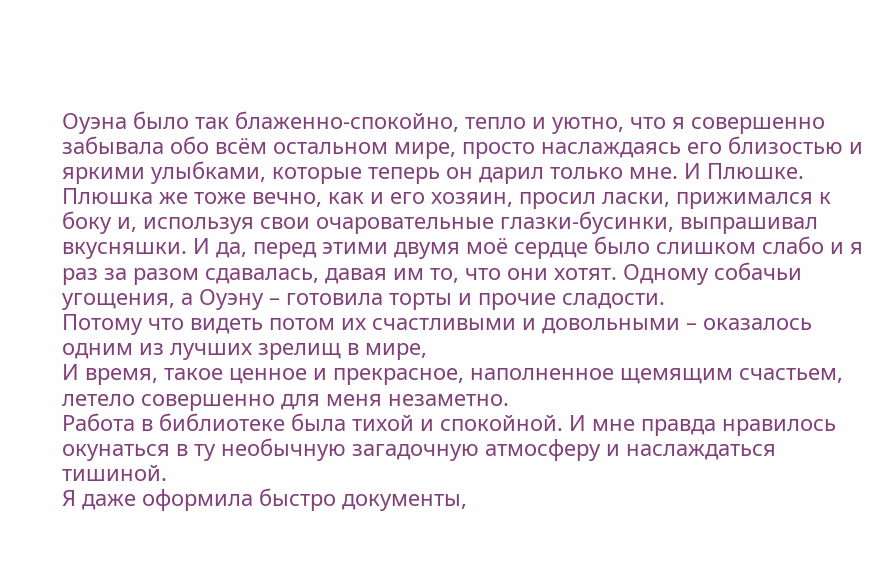Оуэна было так блаженно-спокойно, тепло и уютно, что я совершенно забывала обо всём остальном мире, просто наслаждаясь его близостью и яркими улыбками, которые теперь он дарил только мне. И Плюшке.
Плюшка же тоже вечно, как и его хозяин, просил ласки, прижимался к боку и, используя свои очаровательные глазки-бусинки, выпрашивал вкусняшки. И да, перед этими двумя моё сердце было слишком слабо и я раз за разом сдавалась, давая им то, что они хотят. Одному собачьи угощения, а Оуэну – готовила торты и прочие сладости.
Потому что видеть потом их счастливыми и довольными – оказалось одним из лучших зрелищ в мире,
И время, такое ценное и прекрасное, наполненное щемящим счастьем, летело совершенно для меня незаметно.
Работа в библиотеке была тихой и спокойной. И мне правда нравилось окунаться в ту необычную загадочную атмосферу и наслаждаться тишиной.
Я даже оформила быстро документы,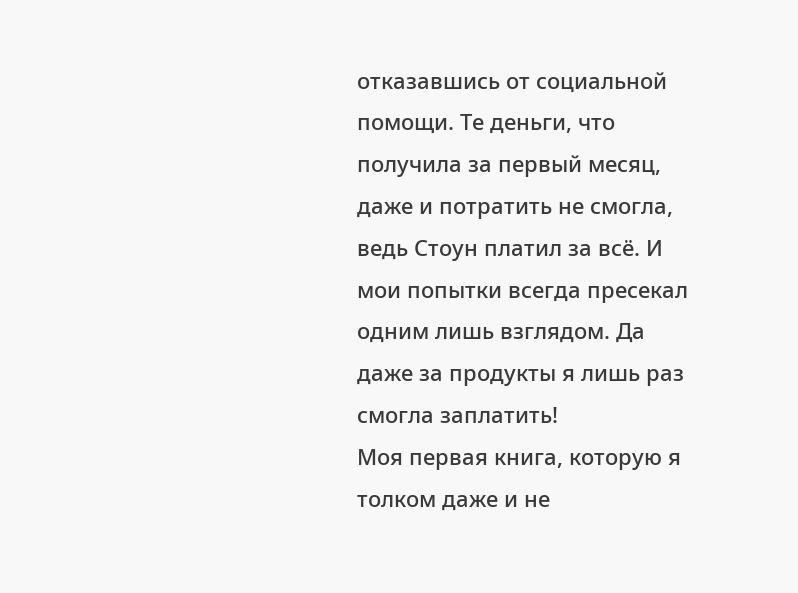отказавшись от социальной помощи. Те деньги, что получила за первый месяц, даже и потратить не смогла, ведь Стоун платил за всё. И мои попытки всегда пресекал одним лишь взглядом. Да даже за продукты я лишь раз смогла заплатить!
Моя первая книга, которую я толком даже и не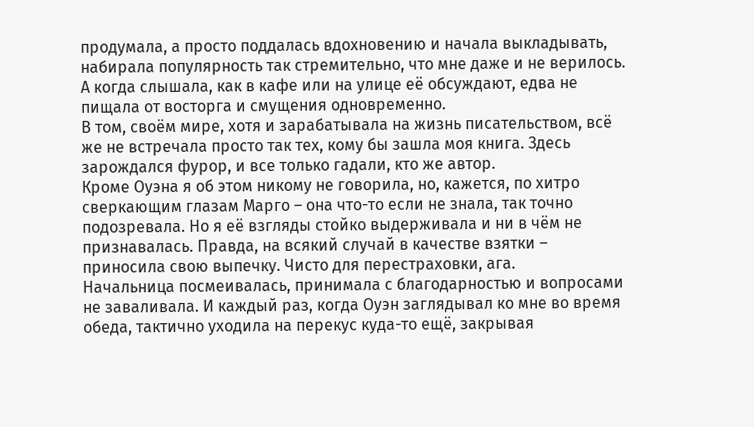продумала, а просто поддалась вдохновению и начала выкладывать, набирала популярность так стремительно, что мне даже и не верилось. А когда слышала, как в кафе или на улице её обсуждают, едва не пищала от восторга и смущения одновременно.
В том, своём мире, хотя и зарабатывала на жизнь писательством, всё же не встречала просто так тех, кому бы зашла моя книга. Здесь зарождался фурор, и все только гадали, кто же автор.
Кроме Оуэна я об этом никому не говорила, но, кажется, по хитро сверкающим глазам Марго – она что-то если не знала, так точно подозревала. Но я её взгляды стойко выдерживала и ни в чём не признавалась. Правда, на всякий случай в качестве взятки – приносила свою выпечку. Чисто для перестраховки, ага.
Начальница посмеивалась, принимала с благодарностью и вопросами не заваливала. И каждый раз, когда Оуэн заглядывал ко мне во время обеда, тактично уходила на перекус куда-то ещё, закрывая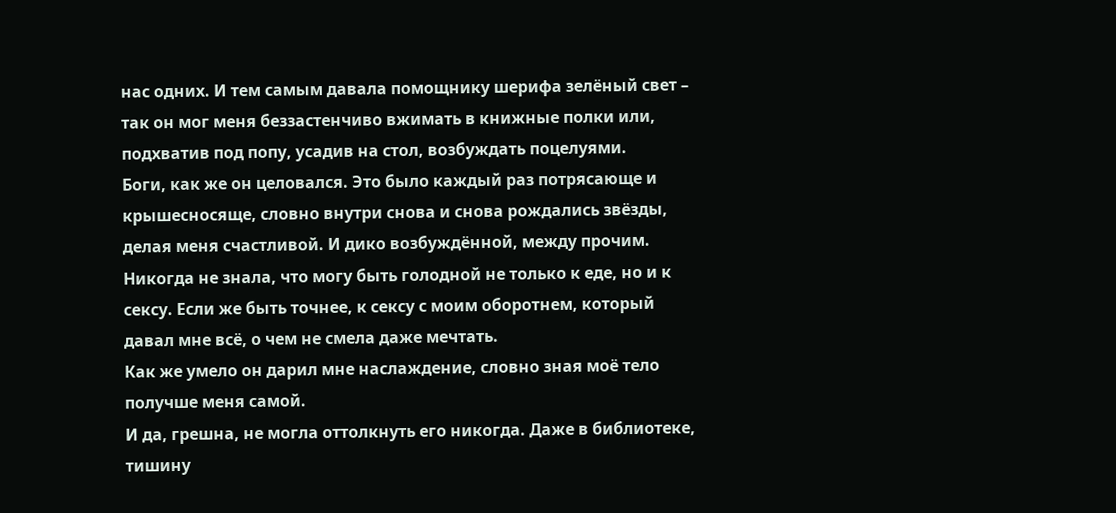нас одних. И тем самым давала помощнику шерифа зелёный свет – так он мог меня беззастенчиво вжимать в книжные полки или, подхватив под попу, усадив на стол, возбуждать поцелуями.
Боги, как же он целовался. Это было каждый раз потрясающе и крышесносяще, словно внутри снова и снова рождались звёзды, делая меня счастливой. И дико возбуждённой, между прочим.
Никогда не знала, что могу быть голодной не только к еде, но и к сексу. Если же быть точнее, к сексу с моим оборотнем, который давал мне всё, о чем не смела даже мечтать.
Как же умело он дарил мне наслаждение, словно зная моё тело получше меня самой.
И да, грешна, не могла оттолкнуть его никогда. Даже в библиотеке, тишину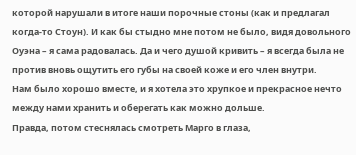которой нарушали в итоге наши порочные стоны (как и предлагал когда-то Стоун). И как бы стыдно мне потом не было, видя довольного Оуэна – я сама радовалась. Да и чего душой кривить – я всегда была не против вновь ощутить его губы на своей коже и его член внутри.
Нам было хорошо вместе, и я хотела это хрупкое и прекрасное нечто между нами хранить и оберегать как можно дольше.
Правда, потом стеснялась смотреть Марго в глаза,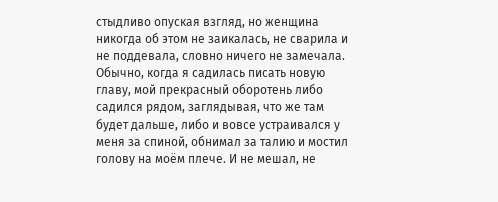стыдливо опуская взгляд, но женщина никогда об этом не заикалась, не сварила и не поддевала, словно ничего не замечала.
Обычно, когда я садилась писать новую главу, мой прекрасный оборотень либо садился рядом, заглядывая, что же там будет дальше, либо и вовсе устраивался у меня за спиной, обнимал за талию и мостил голову на моём плече. И не мешал, не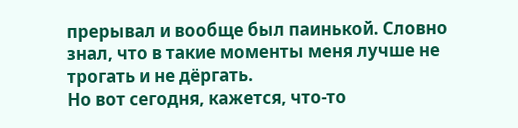прерывал и вообще был паинькой. Словно знал, что в такие моменты меня лучше не трогать и не дёргать.
Но вот сегодня, кажется, что-то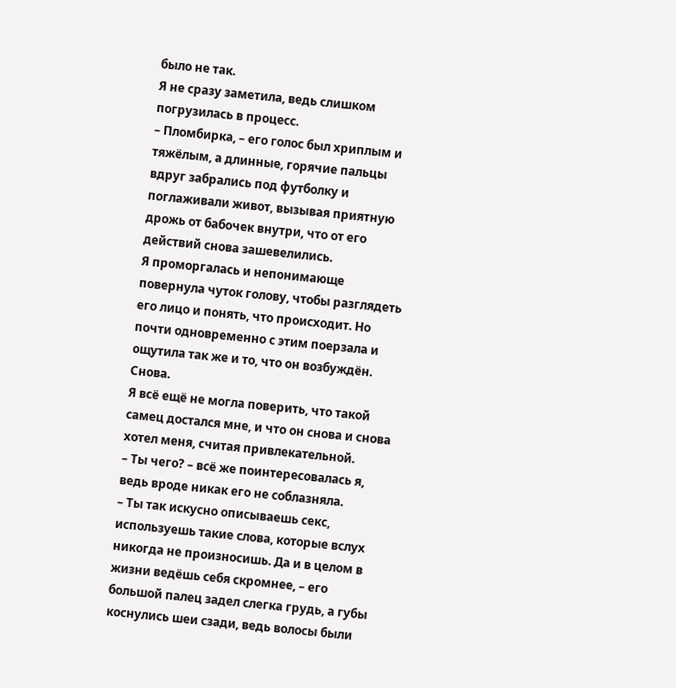было не так.
Я не сразу заметила, ведь слишком погрузилась в процесс.
– Пломбирка, – его голос был хриплым и тяжёлым, а длинные, горячие пальцы вдруг забрались под футболку и поглаживали живот, вызывая приятную дрожь от бабочек внутри, что от его действий снова зашевелились.
Я проморгалась и непонимающе повернула чуток голову, чтобы разглядеть его лицо и понять, что происходит. Но почти одновременно с этим поерзала и ощутила так же и то, что он возбуждён. Снова.
Я всё ещё не могла поверить, что такой самец достался мне, и что он снова и снова хотел меня, считая привлекательной.
– Ты чего? – всё же поинтересовалась я, ведь вроде никак его не соблазняла.
– Ты так искусно описываешь секс, используешь такие слова, которые вслух никогда не произносишь. Да и в целом в жизни ведёшь себя скромнее, – его большой палец задел слегка грудь, а губы коснулись шеи сзади, ведь волосы были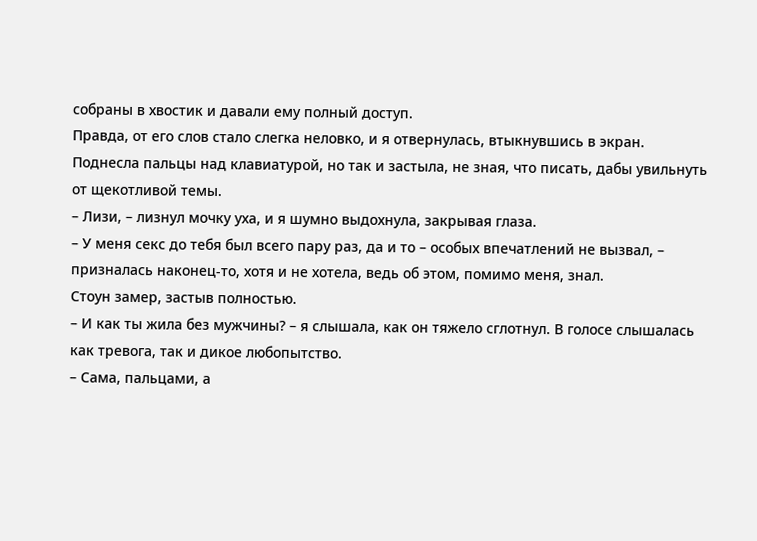собраны в хвостик и давали ему полный доступ.
Правда, от его слов стало слегка неловко, и я отвернулась, втыкнувшись в экран. Поднесла пальцы над клавиатурой, но так и застыла, не зная, что писать, дабы увильнуть от щекотливой темы.
– Лизи, – лизнул мочку уха, и я шумно выдохнула, закрывая глаза.
– У меня секс до тебя был всего пару раз, да и то – особых впечатлений не вызвал, – призналась наконец-то, хотя и не хотела, ведь об этом, помимо меня, знал.
Стоун замер, застыв полностью.
– И как ты жила без мужчины? – я слышала, как он тяжело сглотнул. В голосе слышалась как тревога, так и дикое любопытство.
– Сама, пальцами, а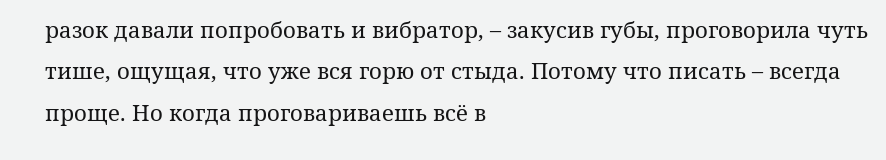разок давали попробовать и вибратор, – закусив губы, проговорила чуть тише, ощущая, что уже вся горю от стыда. Потому что писать – всегда проще. Но когда проговариваешь всё в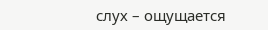слух – ощущается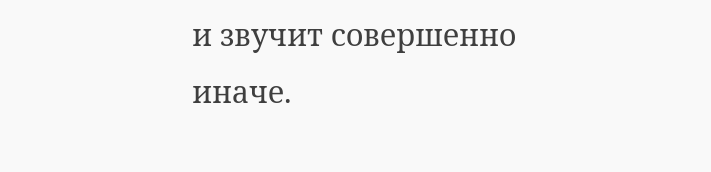и звучит совершенно иначе.